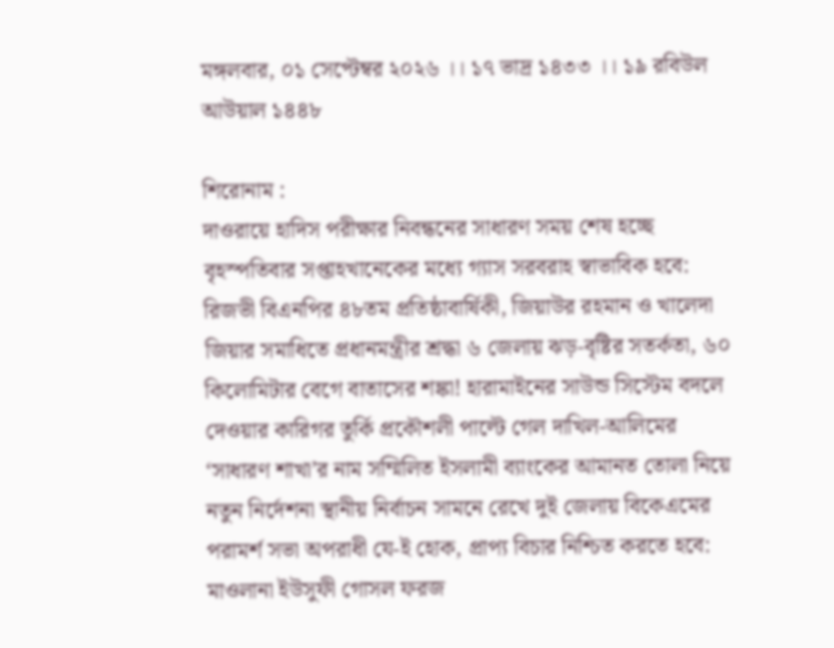মঙ্গলবার, ০১ সেপ্টেম্বর ২০২৬ ।। ১৭ ভাদ্র ১৪৩৩ ।। ১৯ রবিউল আউয়াল ১৪৪৮

শিরোনাম :
দাওরায়ে হাদিস পরীক্ষার নিবন্ধনের সাধারণ সময় শেষ হচ্ছে বৃহস্পতিবার সপ্তাহখানেকের মধ্যে গ্যাস সরবরাহ স্বাভাবিক হবে: রিজভী বিএনপির ৪৮তম প্রতিষ্ঠাবার্ষিকী, জিয়াউর রহমান ও খালেদা জিয়ার সমাধিতে প্রধানমন্ত্রীর শ্রদ্ধা ৬ জেলায় ঝড়-বৃষ্টির সতর্কতা, ৬০ কিলোমিটার বেগে বাতাসের শঙ্কা! হারামাইনের সাউন্ড সিস্টেম বদলে দেওয়ার কারিগর তুর্কি প্রকৌশলী পাল্টে গেল দাখিল-আলিমের ‘সাধারণ শাখা’র নাম সম্মিলিত ইসলামী ব্যাংকের আমানত তোলা নিয়ে নতুন নির্দেশনা স্থানীয় নির্বাচন সামনে রেখে দুই জেলায় বিকেএমের পরামর্শ সভা অপরাধী যে-ই হোক, প্রাপ্য বিচার নিশ্চিত করতে হবে: মাওলানা ইউসুফী গোসল ফরজ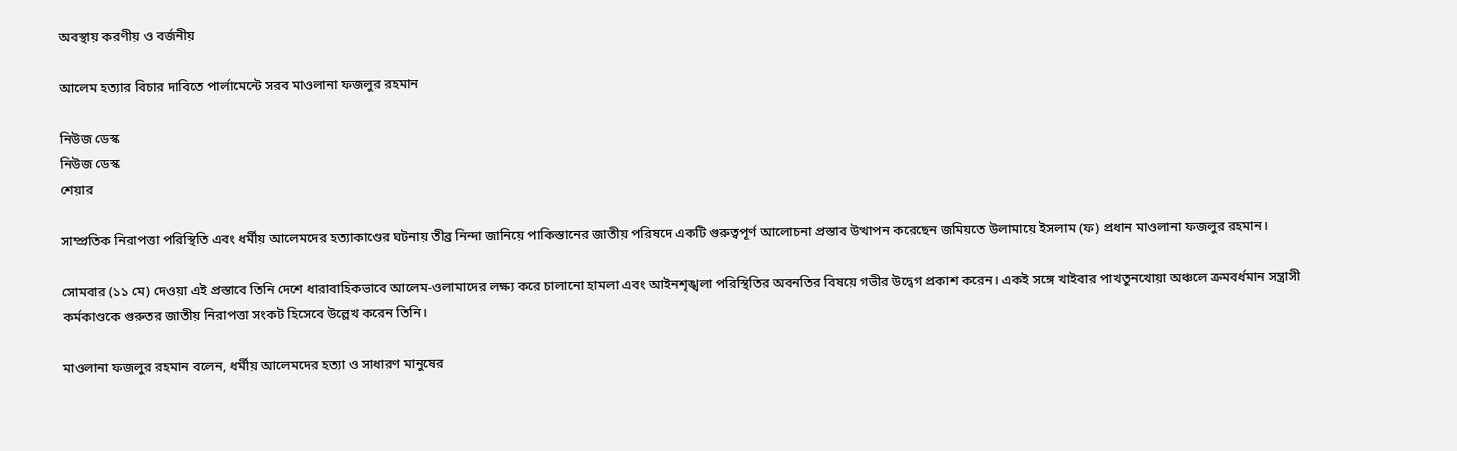অবস্থায় করণীয় ও বর্জনীয়

আলেম হত্যার বিচার দাবিতে পার্লামেন্টে সরব মাওলানা ফজলুর রহমান

নিউজ ডেস্ক
নিউজ ডেস্ক
শেয়ার

সাম্প্রতিক নিরাপত্তা পরিস্থিতি এবং ধর্মীয় আলেমদের হত্যাকাণ্ডের ঘটনায় তীব্র নিন্দা জানিয়ে পাকিস্তানের জাতীয় পরিষদে একটি গুরুত্বপূর্ণ আলোচনা প্রস্তাব উত্থাপন করেছেন জমিয়তে উলামায়ে ইসলাম (ফ) প্রধান মাওলানা ফজলুর রহমান।

সোমবার (১১ মে) দেওয়া এই প্রস্তাবে তিনি দেশে ধারাবাহিকভাবে আলেম-ওলামাদের লক্ষ্য করে চালানো হামলা এবং আইনশৃঙ্খলা পরিস্থিতির অবনতির বিষয়ে গভীর উদ্বেগ প্রকাশ করেন। একই সঙ্গে খাইবার পাখতুনখোয়া অঞ্চলে ক্রমবর্ধমান সন্ত্রাসী কর্মকাণ্ডকে গুরুতর জাতীয় নিরাপত্তা সংকট হিসেবে উল্লেখ করেন তিনি।

মাওলানা ফজলুর রহমান বলেন, ধর্মীয় আলেমদের হত্যা ও সাধারণ মানুষের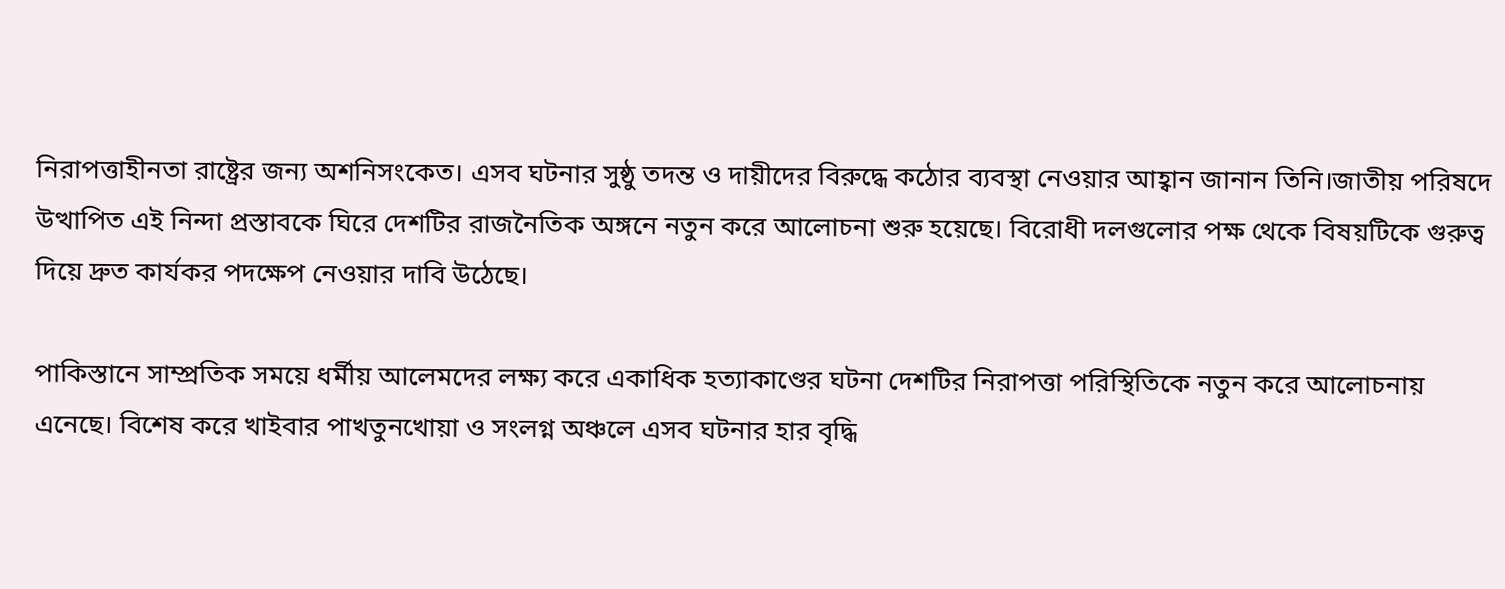নিরাপত্তাহীনতা রাষ্ট্রের জন্য অশনিসংকেত। এসব ঘটনার সুষ্ঠু তদন্ত ও দায়ীদের বিরুদ্ধে কঠোর ব্যবস্থা নেওয়ার আহ্বান জানান তিনি।জাতীয় পরিষদে উত্থাপিত এই নিন্দা প্রস্তাবকে ঘিরে দেশটির রাজনৈতিক অঙ্গনে নতুন করে আলোচনা শুরু হয়েছে। বিরোধী দলগুলোর পক্ষ থেকে বিষয়টিকে গুরুত্ব দিয়ে দ্রুত কার্যকর পদক্ষেপ নেওয়ার দাবি উঠেছে।

পাকিস্তানে সাম্প্রতিক সময়ে ধর্মীয় আলেমদের লক্ষ্য করে একাধিক হত্যাকাণ্ডের ঘটনা দেশটির নিরাপত্তা পরিস্থিতিকে নতুন করে আলোচনায় এনেছে। বিশেষ করে খাইবার পাখতুনখোয়া ও সংলগ্ন অঞ্চলে এসব ঘটনার হার বৃদ্ধি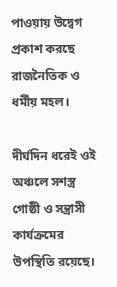পাওয়ায় উদ্বেগ প্রকাশ করছে রাজনৈতিক ও ধর্মীয় মহল।

দীর্ঘদিন ধরেই ওই অঞ্চলে সশস্ত্র গোষ্ঠী ও সন্ত্রাসী কার্যক্রমের উপস্থিতি রয়েছে।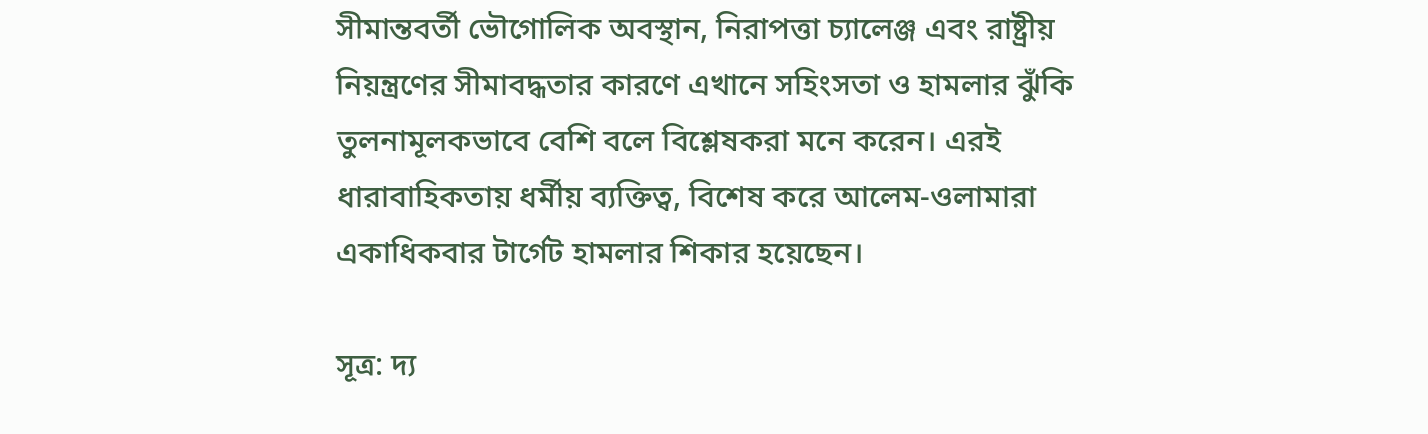সীমান্তবর্তী ভৌগোলিক অবস্থান, নিরাপত্তা চ্যালেঞ্জ এবং রাষ্ট্রীয় নিয়ন্ত্রণের সীমাবদ্ধতার কারণে এখানে সহিংসতা ও হামলার ঝুঁকি তুলনামূলকভাবে বেশি বলে বিশ্লেষকরা মনে করেন। এরই ধারাবাহিকতায় ধর্মীয় ব্যক্তিত্ব, বিশেষ করে আলেম-ওলামারা একাধিকবার টার্গেট হামলার শিকার হয়েছেন।

সূত্র: দ্য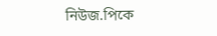নিউজ.পিকে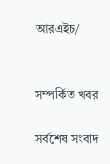আরএইচ/


সম্পর্কিত খবর

সর্বশেষ সংবাদ